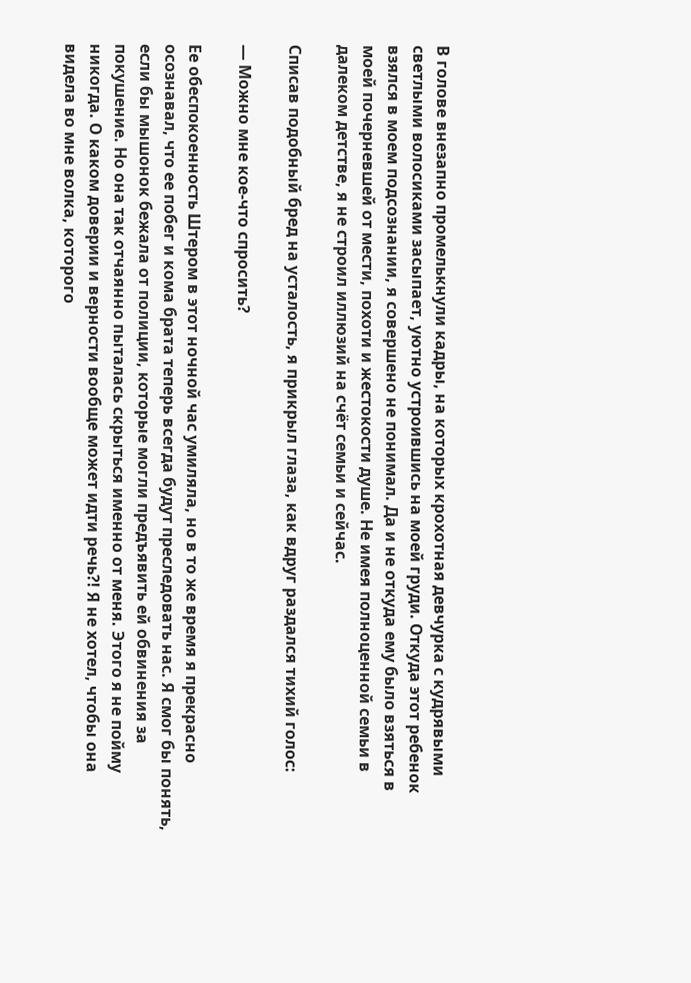В голове внезапно промелькнули кадры, на которых крохотная девчурка с кудрявыми светлыми волосиками засыпает, уютно устроившись на моей груди. Откуда этот ребенок взялся в моем подсознании, я совершено не понимал. Да и не откуда ему было взяться в моей почерневшей от мести, похоти и жестокости душе. Не имея полноценной семьи в далеком детстве, я не строил иллюзий на счёт семьи и сейчас.

Списав подобный бред на усталость, я прикрыл глаза, как вдруг раздался тихий голос:

— Можно мне кое-что спросить?

Ее обеспокоенность Штером в этот ночной час умиляла, но в то же время я прекрасно осознавал, что ее побег и кома брата теперь всегда будут преследовать нас. Я смог бы понять, если бы мышонок бежала от полиции, которые могли предъявить ей обвинения за покушение. Но она так отчаянно пыталась скрыться именно от меня. Этого я не пойму никогда. О каком доверии и верности вообще может идти речь?! Я не хотел, чтобы она видела во мне волка, которого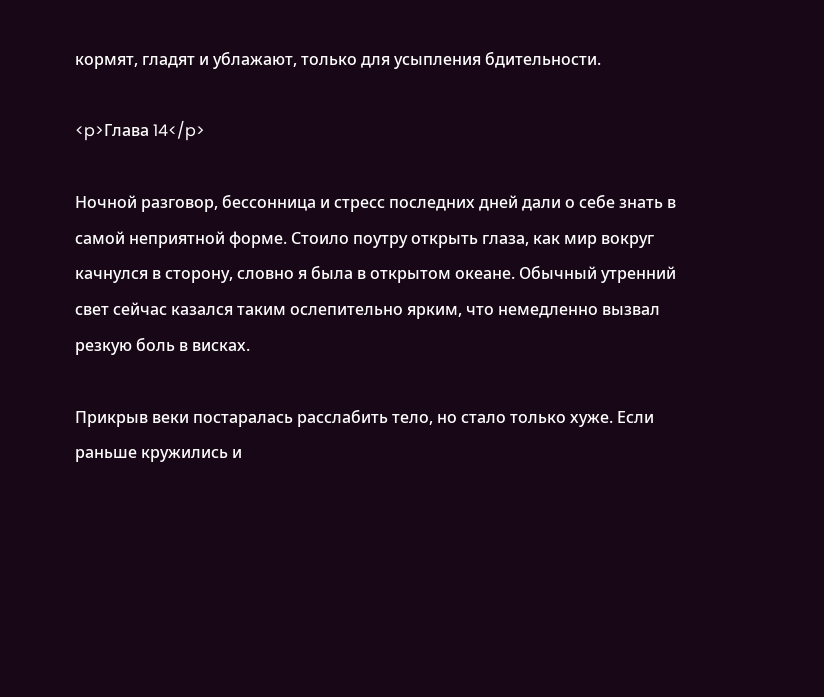кормят, гладят и ублажают, только для усыпления бдительности.

<p>Глава 14</p>

Ночной разговор, бессонница и стресс последних дней дали о себе знать в самой неприятной форме. Стоило поутру открыть глаза, как мир вокруг качнулся в сторону, словно я была в открытом океане. Обычный утренний свет сейчас казался таким ослепительно ярким, что немедленно вызвал резкую боль в висках.

Прикрыв веки постаралась расслабить тело, но стало только хуже. Если раньше кружились и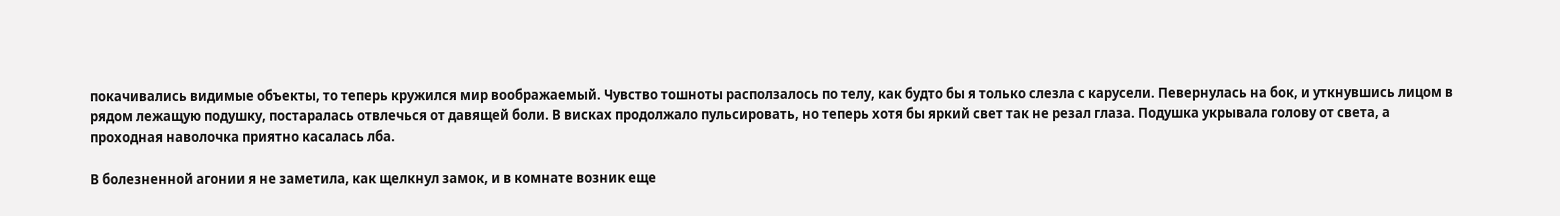покачивались видимые объекты, то теперь кружился мир воображаемый. Чувство тошноты расползалось по телу, как будто бы я только слезла с карусели. Певернулась на бок, и уткнувшись лицом в рядом лежащую подушку, постаралась отвлечься от давящей боли. В висках продолжало пульсировать, но теперь хотя бы яркий свет так не резал глаза. Подушка укрывала голову от света, а проходная наволочка приятно касалась лба.

В болезненной агонии я не заметила, как щелкнул замок, и в комнате возник еще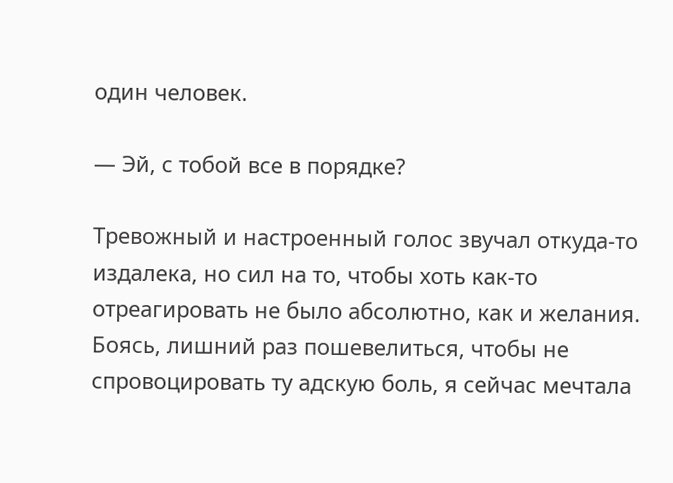один человек.

— Эй, с тобой все в порядке?

Тревожный и настроенный голос звучал откуда-то издалека, но сил на то, чтобы хоть как-то отреагировать не было абсолютно, как и желания. Боясь, лишний раз пошевелиться, чтобы не спровоцировать ту адскую боль, я сейчас мечтала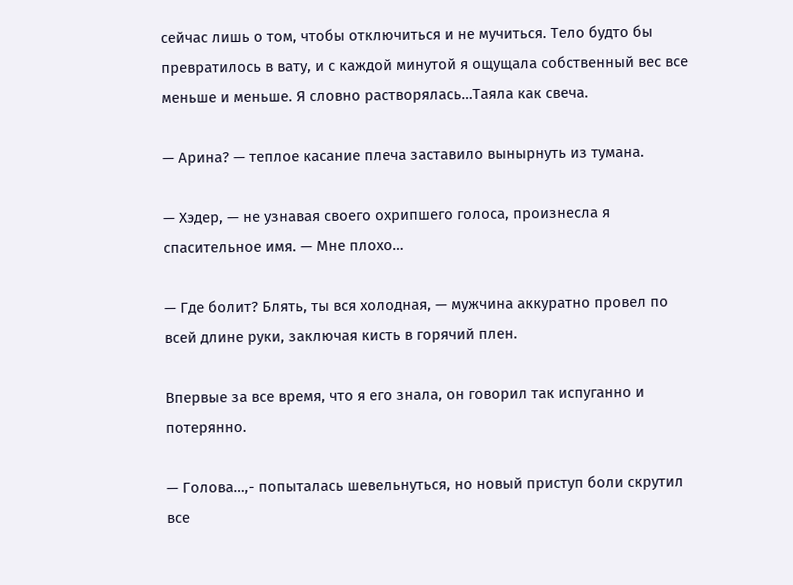сейчас лишь о том, чтобы отключиться и не мучиться. Тело будто бы превратилось в вату, и с каждой минутой я ощущала собственный вес все меньше и меньше. Я словно растворялась…Таяла как свеча.

— Арина? — теплое касание плеча заставило вынырнуть из тумана.

— Хэдер, — не узнавая своего охрипшего голоса, произнесла я спасительное имя. — Мне плохо…

— Где болит? Блять, ты вся холодная, — мужчина аккуратно провел по всей длине руки, заключая кисть в горячий плен.

Впервые за все время, что я его знала, он говорил так испуганно и потерянно.

— Голова…,- попыталась шевельнуться, но новый приступ боли скрутил все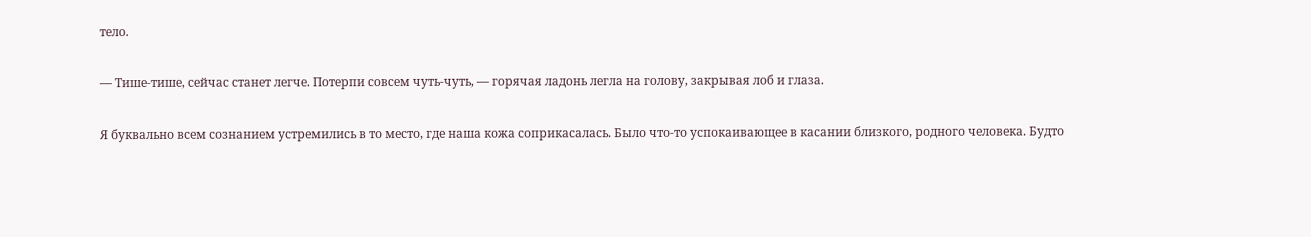тело.

— Тише-тише, сейчас станет легче. Потерпи совсем чуть-чуть, — горячая ладонь легла на голову, закрывая лоб и глаза.

Я буквально всем сознанием устремились в то место, где наша кожа соприкасалась. Было что-то успокаивающее в касании близкого, родного человека. Будто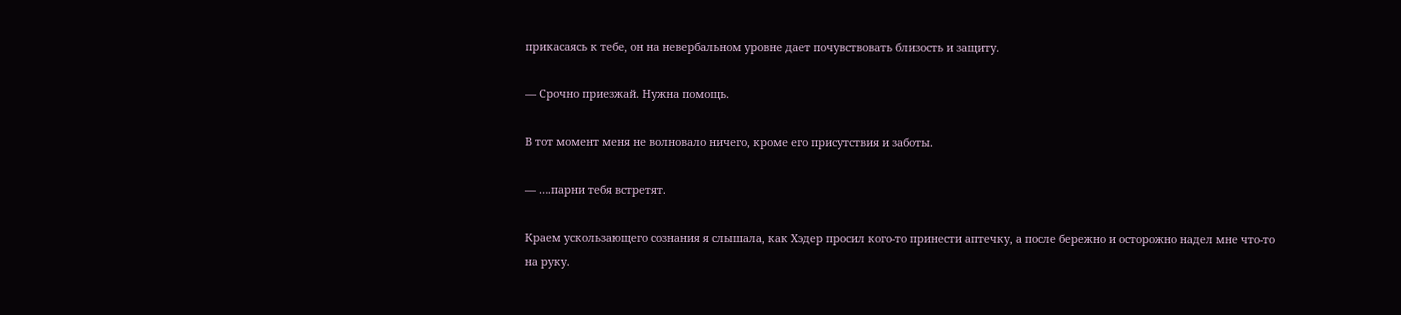прикасаясь к тебе, он на невербальном уровне дает почувствовать близость и защиту.

— Срочно приезжай. Нужна помощь.

В тот момент меня не волновало ничего, кроме его присутствия и заботы.

— ….парни тебя встретят.

Краем ускользающего сознания я слышала, как Хэдер просил кого-то принести аптечку, а после бережно и осторожно надел мне что-то на руку.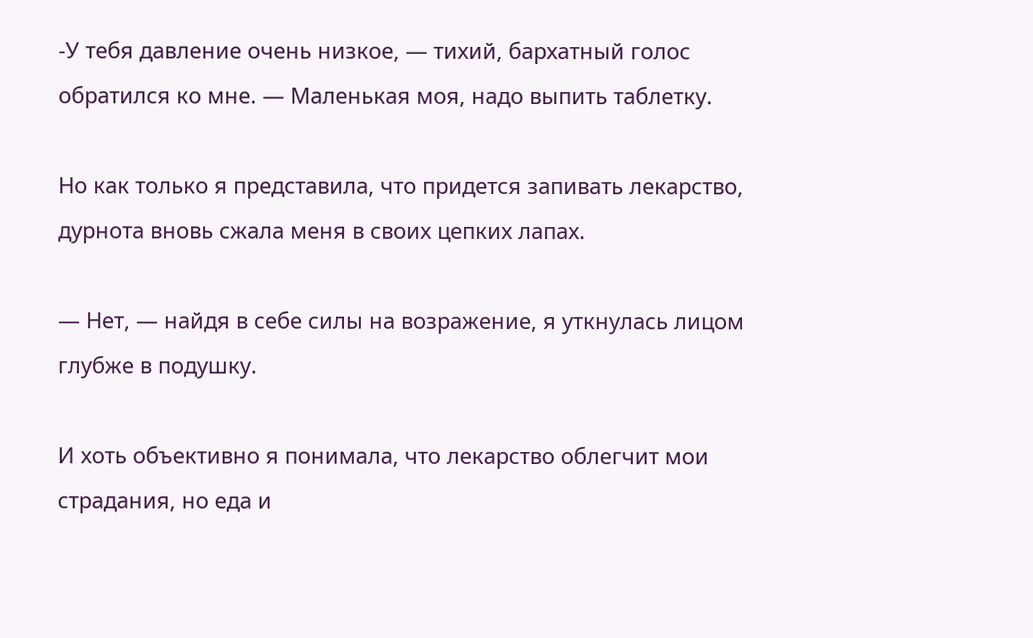-У тебя давление очень низкое, — тихий, бархатный голос обратился ко мне. — Маленькая моя, надо выпить таблетку.

Но как только я представила, что придется запивать лекарство, дурнота вновь сжала меня в своих цепких лапах.

— Нет, — найдя в себе силы на возражение, я уткнулась лицом глубже в подушку.

И хоть объективно я понимала, что лекарство облегчит мои страдания, но еда и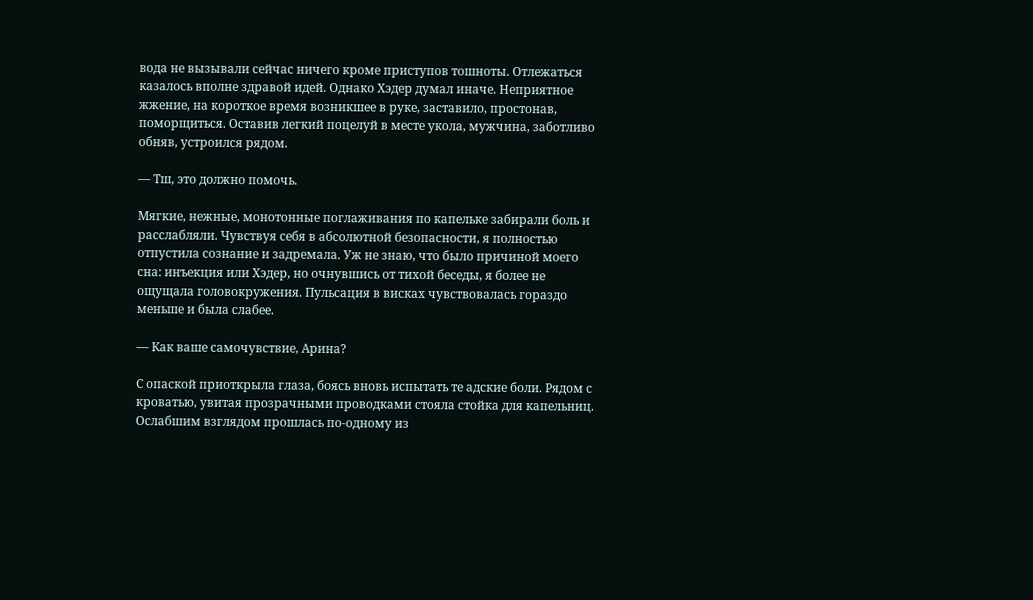вода не вызывали сейчас ничего кроме приступов тошноты. Отлежаться казалось вполне здравой идей. Однако Хэдер думал иначе. Неприятное жжение, на короткое время возникшее в руке, заставило, простонав, поморщиться. Оставив легкий поцелуй в месте укола, мужчина, заботливо обняв, устроился рядом.

— Тш, это должно помочь.

Мягкие, нежные, монотонные поглаживания по капельке забирали боль и расслабляли. Чувствуя себя в абсолютной безопасности, я полностью отпустила сознание и задремала. Уж не знаю, что было причиной моего сна: инъекция или Хэдер, но очнувшись от тихой беседы, я более не ощущала головокружения. Пульсация в висках чувствовалась гораздо меньше и была слабее.

— Как ваше самочувствие, Арина?

С опаской приоткрыла глаза, боясь вновь испытать те адские боли. Рядом с кроватью, увитая прозрачными проводками стояла стойка для капельниц. Ослабшим взглядом прошлась по-одному из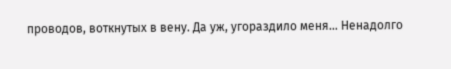проводов, воткнутых в вену. Да уж, угораздило меня… Ненадолго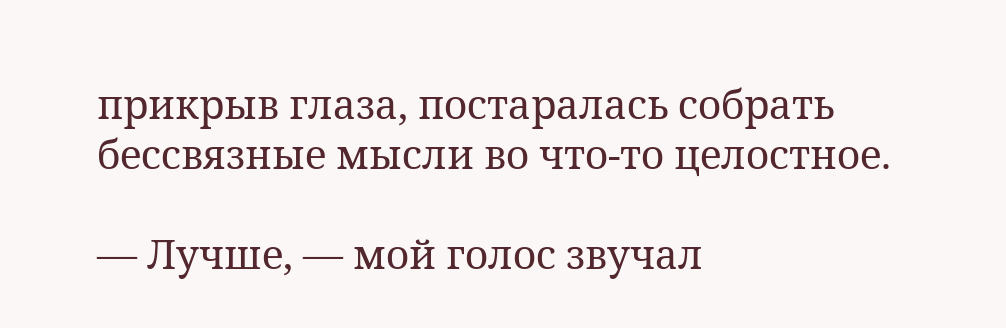прикрыв глаза, постаралась собрать бессвязные мысли во что-то целостное.

— Лучше, — мой голос звучал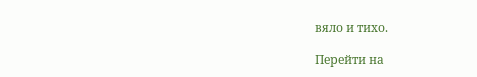вяло и тихо.

Перейти на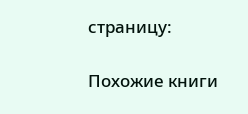страницу:

Похожие книги